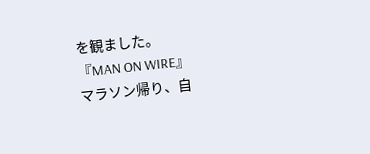を観ました。
『MAN ON WIRE』
マラソン帰り、自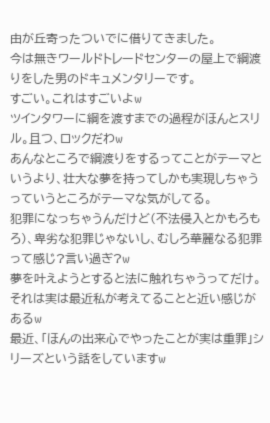由が丘寄ったついでに借りてきました。
今は無きワールドトレードセンターの屋上で綱渡りをした男のドキュメンタリーです。
すごい。これはすごいよw
ツインタワーに綱を渡すまでの過程がほんとスリル。且つ、ロックだわw
あんなところで綱渡りをするってことがテーマというより、壮大な夢を持ってしかも実現しちゃうっていうところがテーマな気がしてる。
犯罪になっちゃうんだけど(不法侵入とかもろもろ)、卑劣な犯罪じゃないし、むしろ華麗なる犯罪って感じ?言い過ぎ?w
夢を叶えようとすると法に触れちゃうってだけ。
それは実は最近私が考えてることと近い感じがあるw
最近、「ほんの出来心でやったことが実は重罪」シリーズという話をしていますw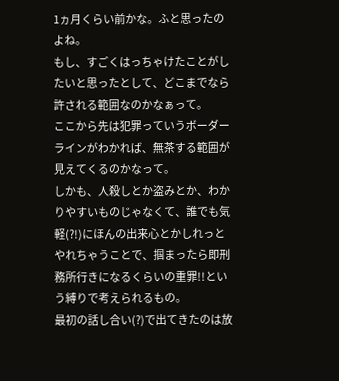1ヵ月くらい前かな。ふと思ったのよね。
もし、すごくはっちゃけたことがしたいと思ったとして、どこまでなら許される範囲なのかなぁって。
ここから先は犯罪っていうボーダーラインがわかれば、無茶する範囲が見えてくるのかなって。
しかも、人殺しとか盗みとか、わかりやすいものじゃなくて、誰でも気軽(?!)にほんの出来心とかしれっとやれちゃうことで、掴まったら即刑務所行きになるくらいの重罪!!という縛りで考えられるもの。
最初の話し合い(?)で出てきたのは放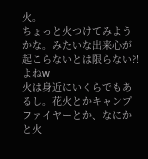火。
ちょっと火つけてみようかな。みたいな出来心が起こらないとは限らない?!よねw
火は身近にいくらでもあるし。花火とかキャンプファイヤーとか、なにかと火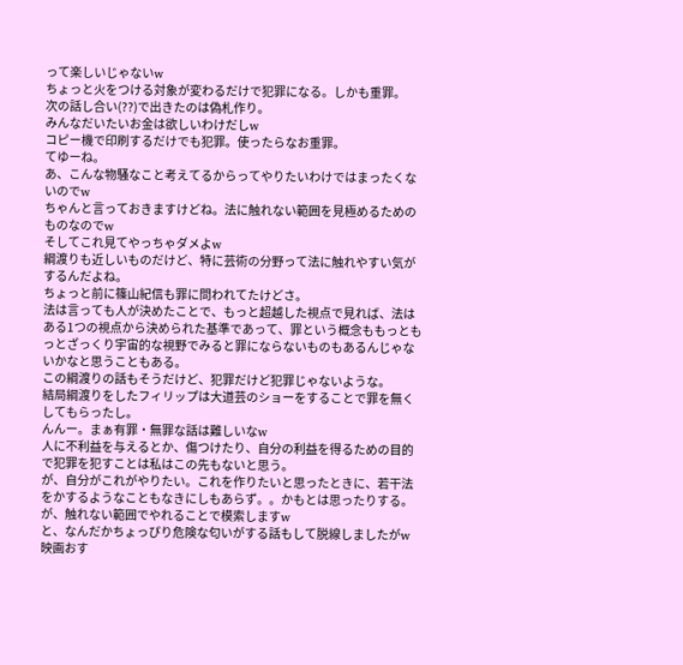って楽しいじゃないw
ちょっと火をつける対象が変わるだけで犯罪になる。しかも重罪。
次の話し合い(??)で出きたのは偽札作り。
みんなだいたいお金は欲しいわけだしw
コピー機で印刷するだけでも犯罪。使ったらなお重罪。
てゆーね。
あ、こんな物騒なこと考えてるからってやりたいわけではまったくないのでw
ちゃんと言っておきますけどね。法に触れない範囲を見極めるためのものなのでw
そしてこれ見てやっちゃダメよw
綱渡りも近しいものだけど、特に芸術の分野って法に触れやすい気がするんだよね。
ちょっと前に篠山紀信も罪に問われてたけどさ。
法は言っても人が決めたことで、もっと超越した視点で見れば、法はある1つの視点から決められた基準であって、罪という概念ももっともっとざっくり宇宙的な視野でみると罪にならないものもあるんじゃないかなと思うこともある。
この綱渡りの話もそうだけど、犯罪だけど犯罪じゃないような。
結局綱渡りをしたフィリップは大道芸のショーをすることで罪を無くしてもらったし。
んんー。まぁ有罪・無罪な話は難しいなw
人に不利益を与えるとか、傷つけたり、自分の利益を得るための目的で犯罪を犯すことは私はこの先もないと思う。
が、自分がこれがやりたい。これを作りたいと思ったときに、若干法をかするようなこともなきにしもあらず。。かもとは思ったりする。
が、触れない範囲でやれることで模索しますw
と、なんだかちょっぴり危険な匂いがする話もして脱線しましたがw
映画おす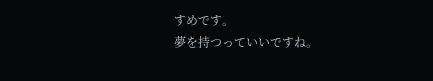すめです。
夢を持つっていいですね。